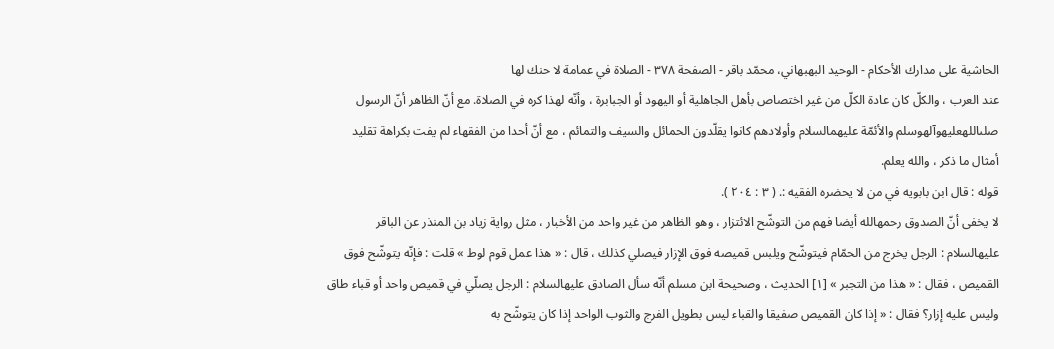الحاشية على مدارك الأحكام - الوحيد البهبهاني، محمّد باقر - الصفحة ٣٧٨ - الصلاة في عمامة لا حنك لها
عند العرب ، والكلّ كان عادة الكلّ من غير اختصاص بأهل الجاهلية أو اليهود أو الجبابرة ، وأنّه لهذا كره في الصلاة. مع أنّ الظاهر أنّ الرسول صلىاللهعليهوآلهوسلم والأئمّة عليهمالسلام وأولادهم كانوا يقلّدون الحمائل والسيف والتمائم ، مع أنّ أحدا من الفقهاء لم يفت بكراهة تقليد أمثال ما ذكر ، والله يعلم.
قوله : قال ابن بابويه في من لا يحضره الفقيه :. ( ٣ : ٢٠٤ ).
لا يخفى أنّ الصدوق رحمهالله أيضا فهم من التوشّح الائتزار ، وهو الظاهر من غير واحد من الأخبار ، مثل رواية زياد بن المنذر عن الباقر عليهالسلام : الرجل يخرج من الحمّام فيتوشّح ويلبس قميصه فوق الإزار فيصلي كذلك ، قال : « هذا عمل قوم لوط » قلت : فإنّه يتوشّح فوق القميص ، فقال : « هذا من التجبر » [١] الحديث ، وصحيحة ابن مسلم أنّه سأل الصادق عليهالسلام : الرجل يصلّي في قميص واحد أو قباء طاق وليس عليه إزار؟ فقال : « إذا كان القميص صفيقا والقباء ليس بطويل الفرج والثوب الواحد إذا كان يتوشّح به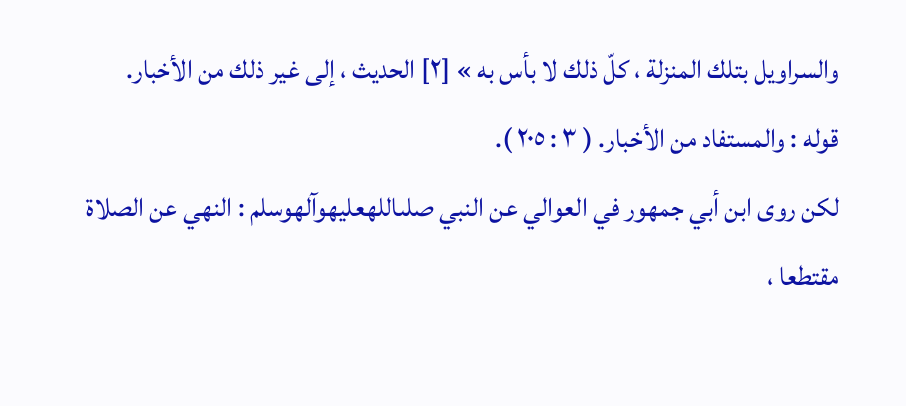والسراويل بتلك المنزلة ، كلّ ذلك لا بأس به » [٢] الحديث ، إلى غير ذلك من الأخبار.
قوله : والمستفاد من الأخبار. ( ٣ : ٢٠٥ ).
لكن روى ابن أبي جمهور في العوالي عن النبي صلىاللهعليهوآلهوسلم : النهي عن الصلاة مقتطعا ،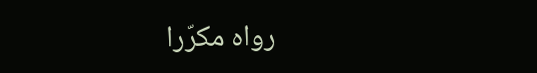رواه مكرّرا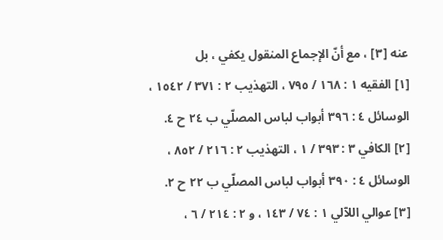عنه [٣] ، مع أنّ الإجماع المنقول يكفي ، بل
[١] الفقيه ١ : ١٦٨ / ٧٩٥ ، التهذيب ٢ : ٣٧١ / ١٥٤٢ ، الوسائل ٤ : ٣٩٦ أبواب لباس المصلّي ب ٢٤ ح ٤.
[٢] الكافي ٣ : ٣٩٣ / ١ ، التهذيب ٢ : ٢١٦ / ٨٥٢ ، الوسائل ٤ : ٣٩٠ أبواب لباس المصلّي ب ٢٢ ح ٢.
[٣] عوالي اللآلي ١ : ٧٤ / ١٤٣ ، و ٢ : ٢١٤ / ٦ ،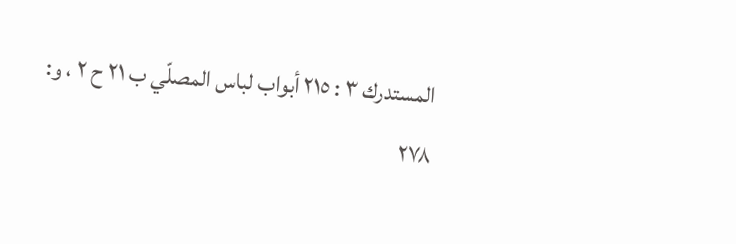المستدرك ٣ : ٢١٥ أبواب لباس المصلّي ب ٢١ ح ٢ ، و: ٢٧٨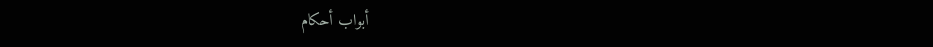أبواب أحكام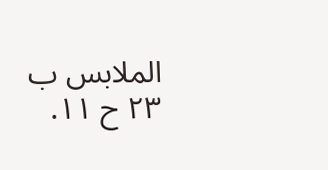الملابس ب ٢٣ ح ١١.